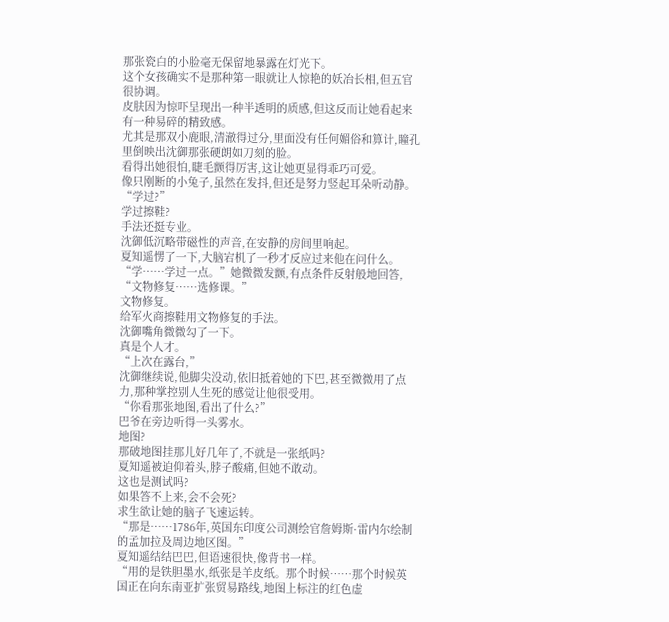那张瓷白的小脸毫无保留地暴露在灯光下。
这个女孩确实不是那种第一眼就让人惊艳的妖冶长相,但五官很协调。
皮肤因为惊吓呈现出一种半透明的质感,但这反而让她看起来有一种易碎的精致感。
尤其是那双小鹿眼,清澈得过分,里面没有任何媚俗和算计,瞳孔里倒映出沈御那张硬朗如刀刻的脸。
看得出她很怕,睫毛颤得厉害,这让她更显得乖巧可爱。
像只刚断的小兔子,虽然在发抖,但还是努力竖起耳朵听动静。
“学过?”
学过擦鞋?
手法还挺专业。
沈御低沉略带磁性的声音,在安静的房间里响起。
夏知遥愣了一下,大脑宕机了一秒才反应过来他在问什么。
“学……学过一点。”她微微发颤,有点条件反射般地回答,
“文物修复……选修课。”
文物修复。
给军火商擦鞋用文物修复的手法。
沈御嘴角微微勾了一下。
真是个人才。
“上次在露台,”
沈御继续说,他脚尖没动,依旧抵着她的下巴,甚至微微用了点力,那种掌控别人生死的感觉让他很受用。
“你看那张地图,看出了什么?”
巴爷在旁边听得一头雾水。
地图?
那破地图挂那儿好几年了,不就是一张纸吗?
夏知遥被迫仰着头,脖子酸痛,但她不敢动。
这也是测试吗?
如果答不上来,会不会死?
求生欲让她的脑子飞速运转。
“那是……1786年,英国东印度公司测绘官詹姆斯·雷内尔绘制的孟加拉及周边地区图。”
夏知遥结结巴巴,但语速很快,像背书一样。
“用的是铁胆墨水,纸张是羊皮纸。那个时候……那个时候英国正在向东南亚扩张贸易路线,地图上标注的红色虚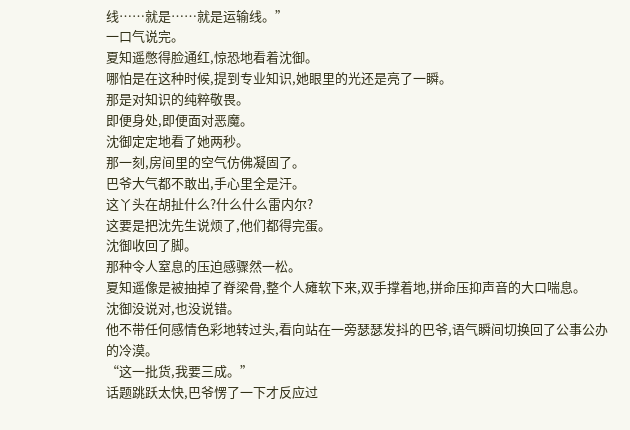线……就是……就是运输线。”
一口气说完。
夏知遥憋得脸通红,惊恐地看着沈御。
哪怕是在这种时候,提到专业知识,她眼里的光还是亮了一瞬。
那是对知识的纯粹敬畏。
即便身处,即便面对恶魔。
沈御定定地看了她两秒。
那一刻,房间里的空气仿佛凝固了。
巴爷大气都不敢出,手心里全是汗。
这丫头在胡扯什么?什么什么雷内尔?
这要是把沈先生说烦了,他们都得完蛋。
沈御收回了脚。
那种令人窒息的压迫感骤然一松。
夏知遥像是被抽掉了脊梁骨,整个人瘫软下来,双手撑着地,拼命压抑声音的大口喘息。
沈御没说对,也没说错。
他不带任何感情色彩地转过头,看向站在一旁瑟瑟发抖的巴爷,语气瞬间切换回了公事公办的冷漠。
“这一批货,我要三成。”
话题跳跃太快,巴爷愣了一下才反应过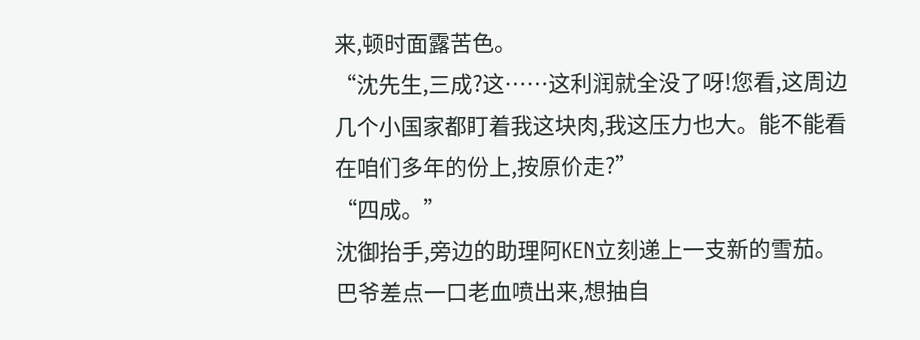来,顿时面露苦色。
“沈先生,三成?这……这利润就全没了呀!您看,这周边几个小国家都盯着我这块肉,我这压力也大。能不能看在咱们多年的份上,按原价走?”
“四成。”
沈御抬手,旁边的助理阿KEN立刻递上一支新的雪茄。
巴爷差点一口老血喷出来,想抽自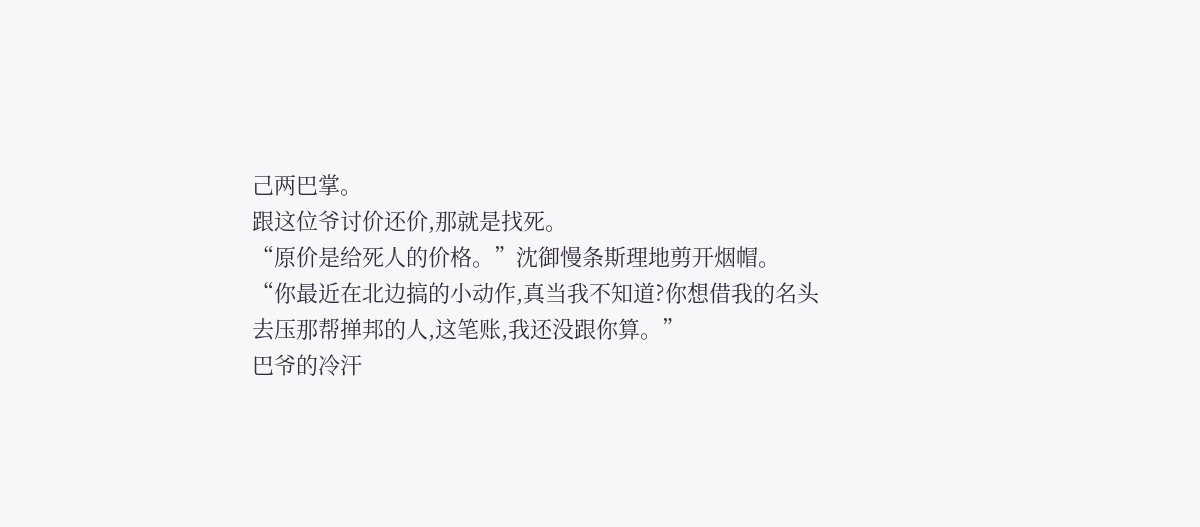己两巴掌。
跟这位爷讨价还价,那就是找死。
“原价是给死人的价格。”沈御慢条斯理地剪开烟帽。
“你最近在北边搞的小动作,真当我不知道?你想借我的名头去压那帮掸邦的人,这笔账,我还没跟你算。”
巴爷的冷汗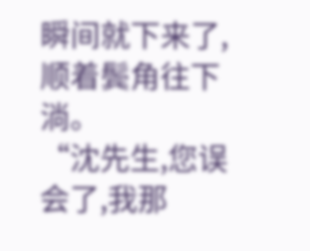瞬间就下来了,顺着鬓角往下淌。
“沈先生,您误会了,我那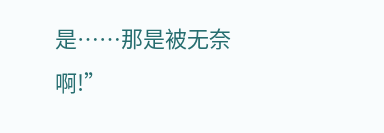是……那是被无奈啊!”